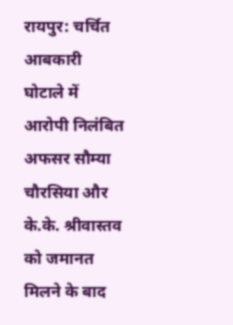रायपुर: चर्चित आबकारी घोटाले में आरोपी निलंबित अफसर सौम्या चौरसिया और के.के. श्रीवास्तव को जमानत मिलने के बाद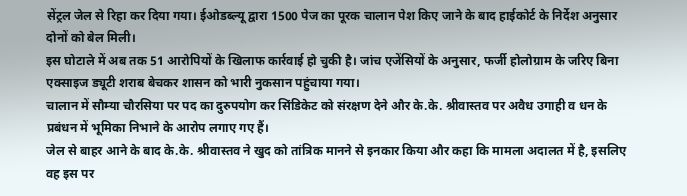सेंट्रल जेल से रिहा कर दिया गया। ईओडब्ल्यू द्वारा 1500 पेज का पूरक चालान पेश किए जाने के बाद हाईकोर्ट के निर्देश अनुसार दोनों को बेल मिली।
इस घोटाले में अब तक 51 आरोपियों के खिलाफ कार्रवाई हो चुकी है। जांच एजेंसियों के अनुसार, फर्जी होलोग्राम के जरिए बिना एक्साइज ड्यूटी शराब बेचकर शासन को भारी नुकसान पहुंचाया गया।
चालान में सौम्या चौरसिया पर पद का दुरुपयोग कर सिंडिकेट को संरक्षण देने और के.के. श्रीवास्तव पर अवैध उगाही व धन के प्रबंधन में भूमिका निभाने के आरोप लगाए गए हैं।
जेल से बाहर आने के बाद के.के. श्रीवास्तव ने खुद को तांत्रिक मानने से इनकार किया और कहा कि मामला अदालत में है, इसलिए वह इस पर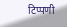टिप्पणी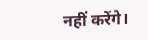नहीं करेंगे।